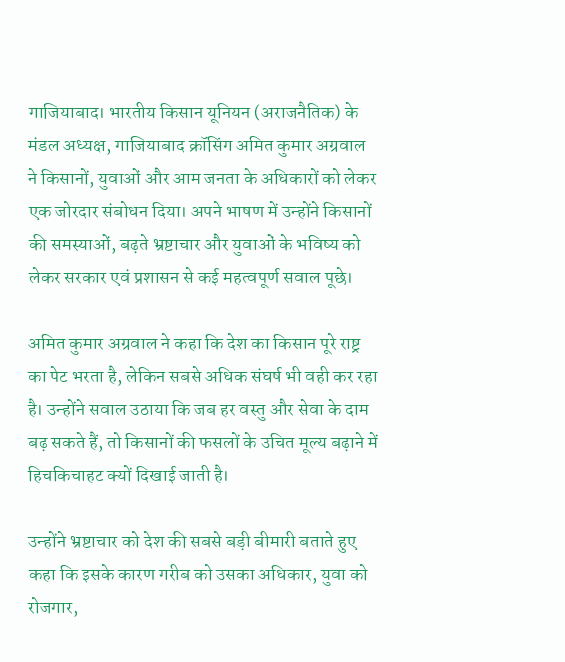गाजियाबाद। भारतीय किसान यूनियन (अराजनैतिक) के मंडल अध्यक्ष, गाजियाबाद क्रॉसिंग अमित कुमार अग्रवाल ने किसानों, युवाओं और आम जनता के अधिकारों को लेकर एक जोरदार संबोधन दिया। अपने भाषण में उन्होंने किसानों की समस्याओं, बढ़ते भ्रष्टाचार और युवाओं के भविष्य को लेकर सरकार एवं प्रशासन से कई महत्वपूर्ण सवाल पूछे।

अमित कुमार अग्रवाल ने कहा कि देश का किसान पूरे राष्ट्र का पेट भरता है, लेकिन सबसे अधिक संघर्ष भी वही कर रहा है। उन्होंने सवाल उठाया कि जब हर वस्तु और सेवा के दाम बढ़ सकते हैं, तो किसानों की फसलों के उचित मूल्य बढ़ाने में हिचकिचाहट क्यों दिखाई जाती है।

उन्होंने भ्रष्टाचार को देश की सबसे बड़ी बीमारी बताते हुए कहा कि इसके कारण गरीब को उसका अधिकार, युवा को रोजगार,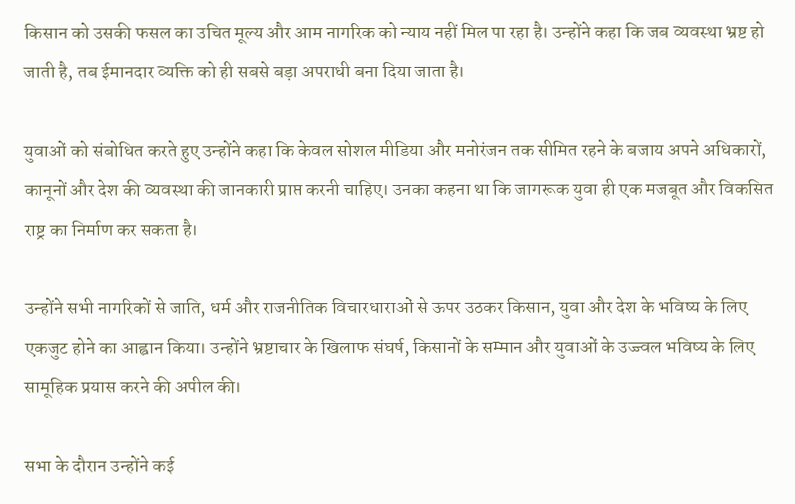किसान को उसकी फसल का उचित मूल्य और आम नागरिक को न्याय नहीं मिल पा रहा है। उन्होंने कहा कि जब व्यवस्था भ्रष्ट हो जाती है, तब ईमानदार व्यक्ति को ही सबसे बड़ा अपराधी बना दिया जाता है।

युवाओं को संबोधित करते हुए उन्होंने कहा कि केवल सोशल मीडिया और मनोरंजन तक सीमित रहने के बजाय अपने अधिकारों, कानूनों और देश की व्यवस्था की जानकारी प्राप्त करनी चाहिए। उनका कहना था कि जागरूक युवा ही एक मजबूत और विकसित राष्ट्र का निर्माण कर सकता है।

उन्होंने सभी नागरिकों से जाति, धर्म और राजनीतिक विचारधाराओं से ऊपर उठकर किसान, युवा और देश के भविष्य के लिए एकजुट होने का आह्वान किया। उन्होंने भ्रष्टाचार के खिलाफ संघर्ष, किसानों के सम्मान और युवाओं के उज्ज्वल भविष्य के लिए सामूहिक प्रयास करने की अपील की।

सभा के दौरान उन्होंने कई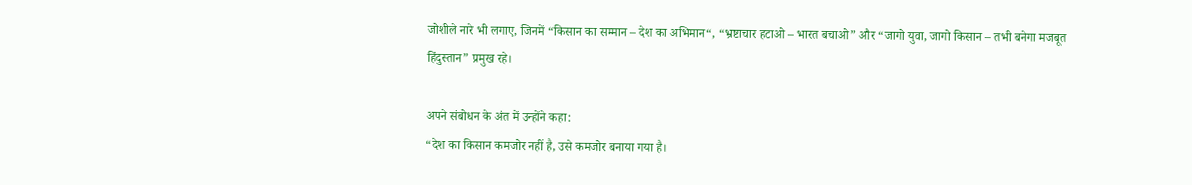जोशीले नारे भी लगाए, जिनमें “किसान का सम्मान – देश का अभिमान“, “भ्रष्टाचार हटाओ – भारत बचाओ” और “जागो युवा, जागो किसान – तभी बनेगा मजबूत हिंदुस्तान” प्रमुख रहे।

अपने संबोधन के अंत में उन्होंने कहा:
“देश का किसान कमजोर नहीं है, उसे कमजोर बनाया गया है।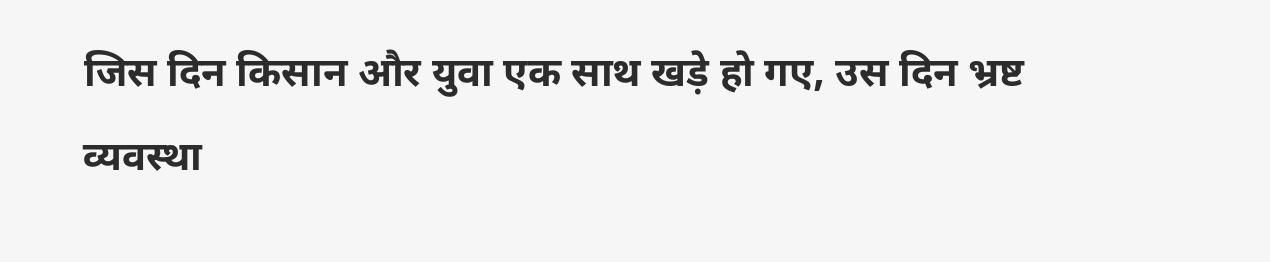जिस दिन किसान और युवा एक साथ खड़े हो गए, उस दिन भ्रष्ट व्यवस्था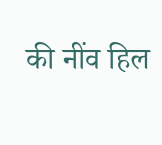की नींव हिल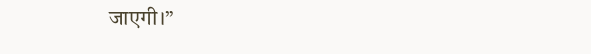जाएगी।”